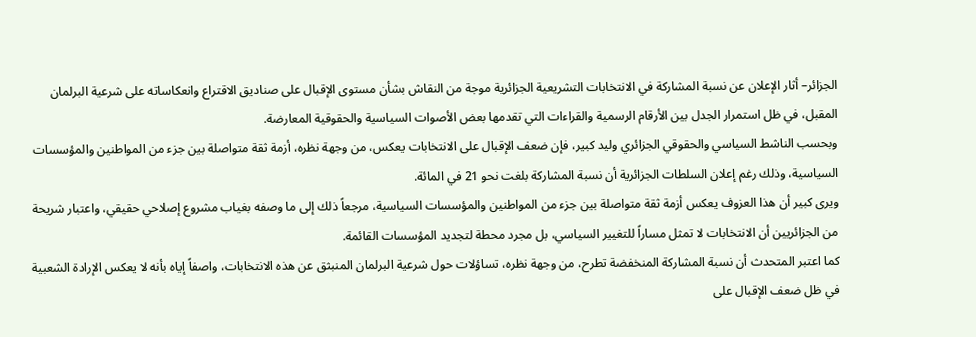الجزائر– أثار الإعلان عن نسبة المشاركة في الانتخابات التشريعية الجزائرية موجة من النقاش بشأن مستوى الإقبال على صناديق الاقتراع وانعكاساته على شرعية البرلمان المقبل، في ظل استمرار الجدل بين الأرقام الرسمية والقراءات التي تقدمها بعض الأصوات السياسية والحقوقية المعارضة.
وبحسب الناشط السياسي والحقوقي الجزائري وليد كبير، فإن ضعف الإقبال على الانتخابات يعكس، من وجهة نظره، أزمة ثقة متواصلة بين جزء من المواطنين والمؤسسات السياسية، وذلك رغم إعلان السلطات الجزائرية أن نسبة المشاركة بلغت نحو 21 في المائة.
ويرى كبير أن هذا العزوف يعكس أزمة ثقة متواصلة بين جزء من المواطنين والمؤسسات السياسية، مرجعاً ذلك إلى ما وصفه بغياب مشروع إصلاحي حقيقي، واعتبار شريحة من الجزائريين أن الانتخابات لا تمثل مساراً للتغيير السياسي، بل مجرد محطة لتجديد المؤسسات القائمة.
كما اعتبر المتحدث أن نسبة المشاركة المنخفضة تطرح، من وجهة نظره، تساؤلات حول شرعية البرلمان المنبثق عن هذه الانتخابات، واصفاً إياه بأنه لا يعكس الإرادة الشعبية في ظل ضعف الإقبال على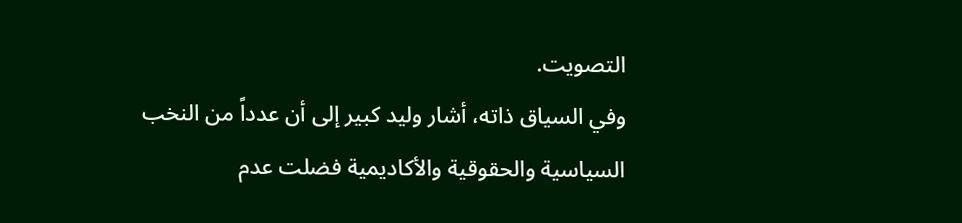التصويت.
وفي السياق ذاته، أشار وليد كبير إلى أن عدداً من النخب السياسية والحقوقية والأكاديمية فضلت عدم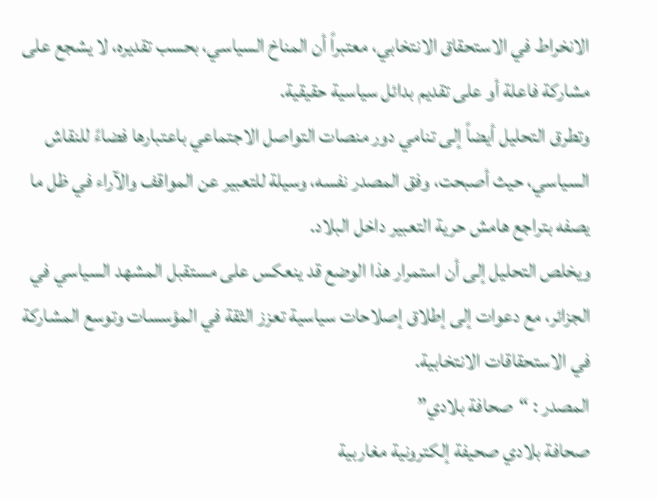الانخراط في الاستحقاق الانتخابي، معتبراً أن المناخ السياسي، بحسب تقديره، لا يشجع على مشاركة فاعلة أو على تقديم بدائل سياسية حقيقية.
وتطرق التحليل أيضاً إلى تنامي دور منصات التواصل الاجتماعي باعتبارها فضاءً للنقاش السياسي، حيث أصبحت، وفق المصدر نفسه، وسيلة للتعبير عن المواقف والآراء في ظل ما يصفه بتراجع هامش حرية التعبير داخل البلاد.
ويخلص التحليل إلى أن استمرار هذا الوضع قد ينعكس على مستقبل المشهد السياسي في الجزائر، مع دعوات إلى إطلاق إصلاحات سياسية تعزز الثقة في المؤسسات وتوسع المشاركة في الاستحقاقات الانتخابية.
المصدر : “صحافة بلادي”
صحافة بلادي صحيفة إلكترونية مغاربية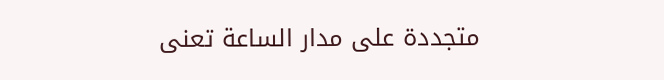متجددة على مدار الساعة تعنى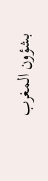بشؤون المغرب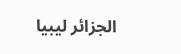الجزائر ليبيا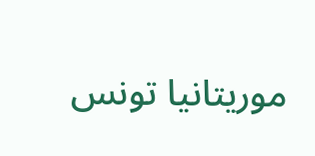موريتانيا تونس